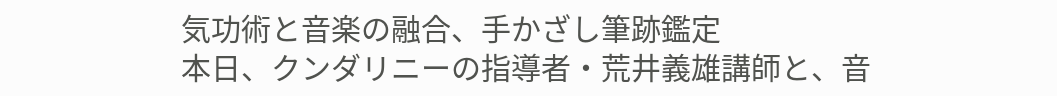気功術と音楽の融合、手かざし筆跡鑑定
本日、クンダリニーの指導者・荒井義雄講師と、音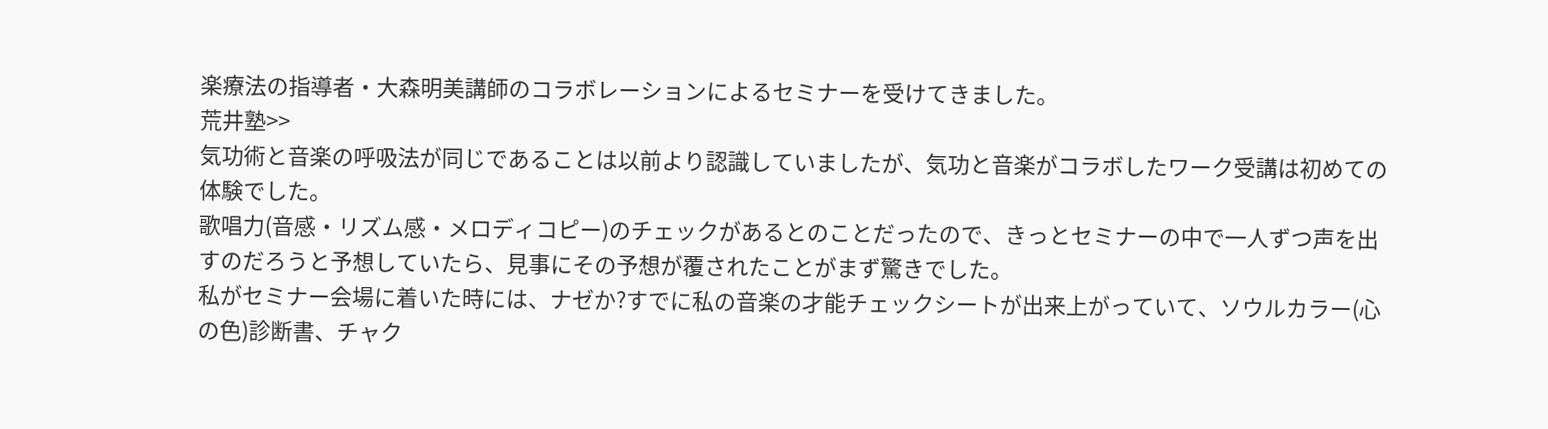楽療法の指導者・大森明美講師のコラボレーションによるセミナーを受けてきました。
荒井塾>>
気功術と音楽の呼吸法が同じであることは以前より認識していましたが、気功と音楽がコラボしたワーク受講は初めての体験でした。
歌唱力(音感・リズム感・メロディコピー)のチェックがあるとのことだったので、きっとセミナーの中で一人ずつ声を出すのだろうと予想していたら、見事にその予想が覆されたことがまず驚きでした。
私がセミナー会場に着いた時には、ナゼか?すでに私の音楽の才能チェックシートが出来上がっていて、ソウルカラー(心の色)診断書、チャク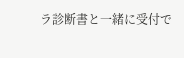ラ診断書と一緒に受付で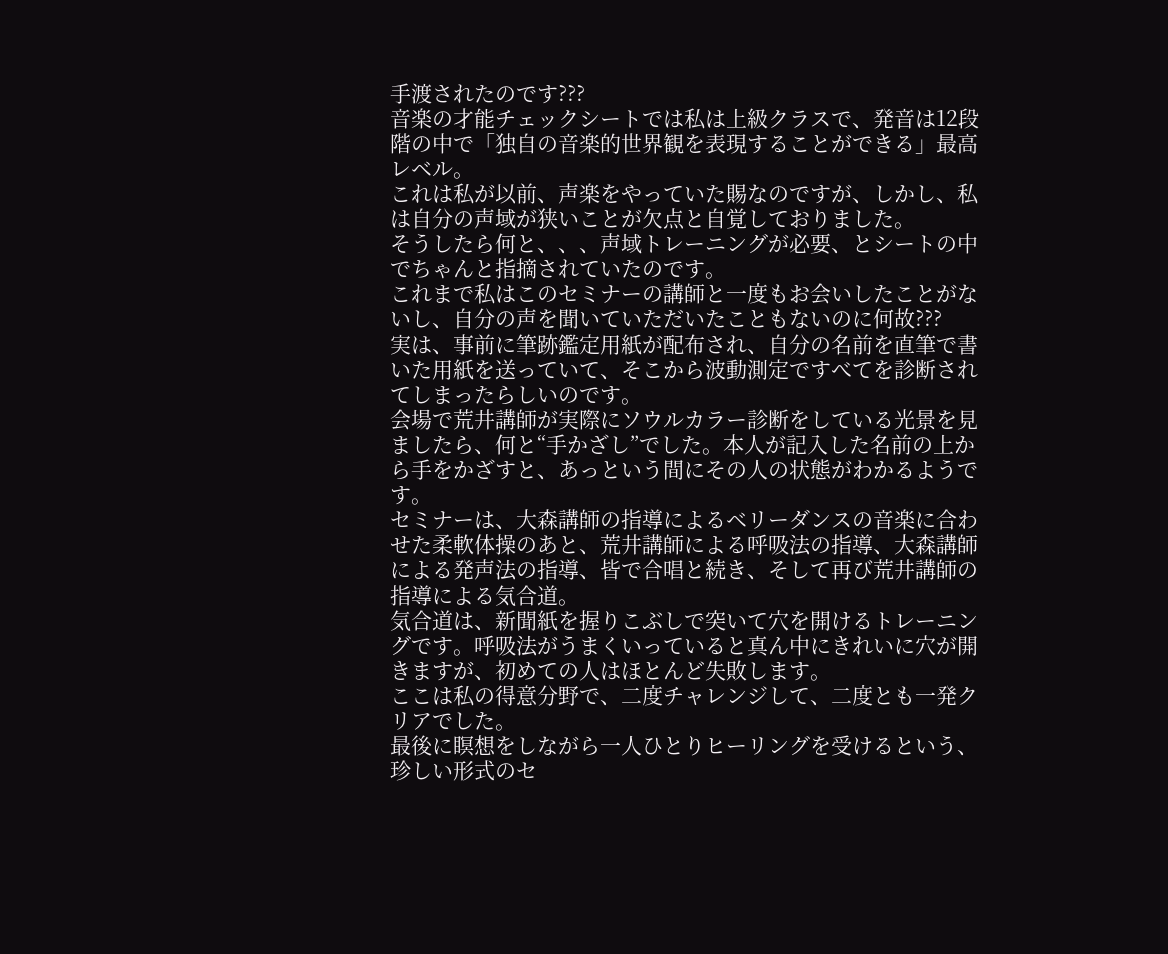手渡されたのです???
音楽の才能チェックシートでは私は上級クラスで、発音は12段階の中で「独自の音楽的世界観を表現することができる」最高レベル。
これは私が以前、声楽をやっていた賜なのですが、しかし、私は自分の声域が狭いことが欠点と自覚しておりました。
そうしたら何と、、、声域トレーニングが必要、とシートの中でちゃんと指摘されていたのです。
これまで私はこのセミナーの講師と一度もお会いしたことがないし、自分の声を聞いていただいたこともないのに何故???
実は、事前に筆跡鑑定用紙が配布され、自分の名前を直筆で書いた用紙を送っていて、そこから波動測定ですべてを診断されてしまったらしいのです。
会場で荒井講師が実際にソウルカラー診断をしている光景を見ましたら、何と“手かざし”でした。本人が記入した名前の上から手をかざすと、あっという間にその人の状態がわかるようです。
セミナーは、大森講師の指導によるベリーダンスの音楽に合わせた柔軟体操のあと、荒井講師による呼吸法の指導、大森講師による発声法の指導、皆で合唱と続き、そして再び荒井講師の指導による気合道。
気合道は、新聞紙を握りこぶしで突いて穴を開けるトレーニングです。呼吸法がうまくいっていると真ん中にきれいに穴が開きますが、初めての人はほとんど失敗します。
ここは私の得意分野で、二度チャレンジして、二度とも一発クリアでした。
最後に瞑想をしながら一人ひとりヒーリングを受けるという、珍しい形式のセ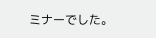ミナーでした。